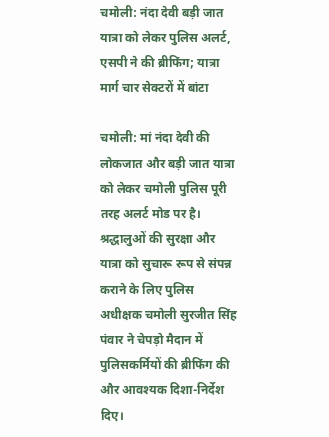चमोली: नंदा देवी बड़ी जात यात्रा को लेकर पुलिस अलर्ट, एसपी ने की ब्रीफिंग; यात्रा मार्ग चार सेक्टरों में बांटा

चमोली: मां नंदा देवी की लोकजात और बड़ी जात यात्रा को लेकर चमोली पुलिस पूरी तरह अलर्ट मोड पर है। श्रद्धालुओं की सुरक्षा और यात्रा को सुचारू रूप से संपन्न कराने के लिए पुलिस अधीक्षक चमोली सुरजीत सिंह पंवार ने चेपड़ो मैदान में पुलिसकर्मियों की ब्रीफिंग की और आवश्यक दिशा-निर्देश दिए।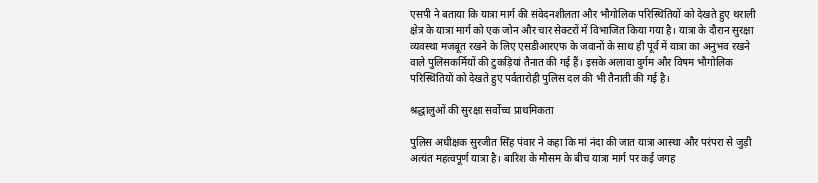एसपी ने बताया कि यात्रा मार्ग की संवेदनशीलता और भौगोलिक परिस्थितियों को देखते हुए थराली क्षेत्र के यात्रा मार्ग को एक जोन और चार सेक्टरों में विभाजित किया गया है। यात्रा के दौरान सुरक्षा व्यवस्था मजबूत रखने के लिए एसडीआरएफ के जवानों के साथ ही पूर्व में यात्रा का अनुभव रखने वाले पुलिसकर्मियों की टुकड़ियां तैनात की गई हैं। इसके अलावा दुर्गम और विषम भौगोलिक परिस्थितियों को देखते हुए पर्वतारोही पुलिस दल की भी तैनाती की गई है।

श्रद्धालुओं की सुरक्षा सर्वोच्च प्राथमिकता

पुलिस अधीक्षक सुरजीत सिंह पंवार ने कहा कि मां नंदा की जात यात्रा आस्था और परंपरा से जुड़ी अत्यंत महत्वपूर्ण यात्रा है। बारिश के मौसम के बीच यात्रा मार्ग पर कई जगह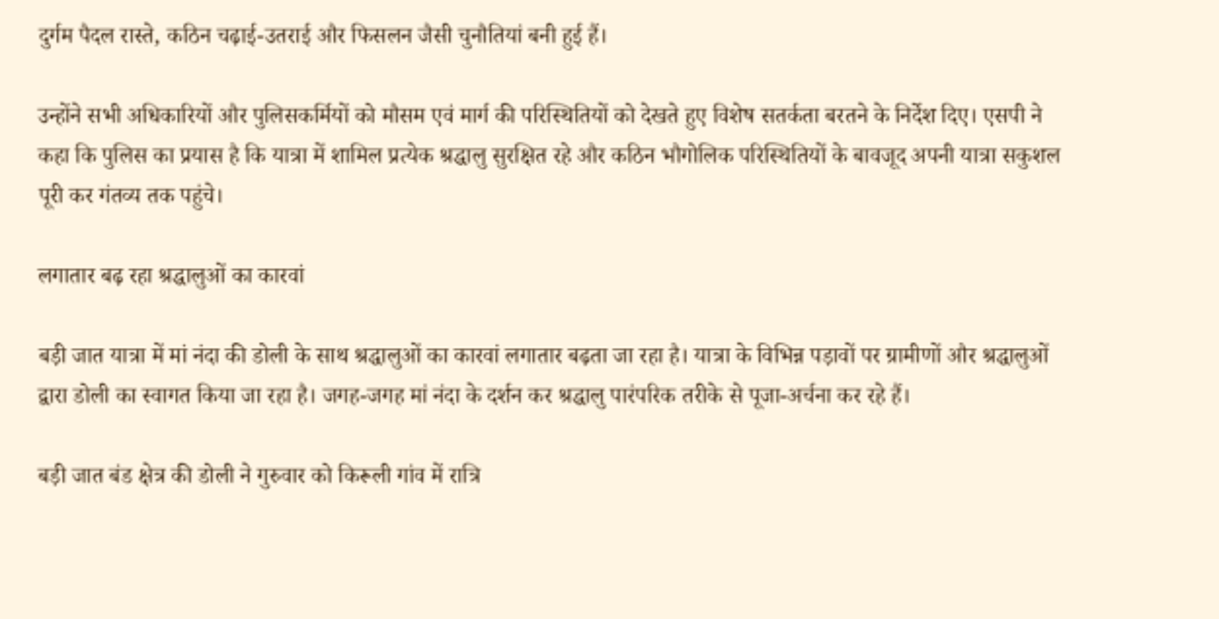दुर्गम पैदल रास्ते, कठिन चढ़ाई-उतराई और फिसलन जैसी चुनौतियां बनी हुई हैं।

उन्होंने सभी अधिकारियों और पुलिसकर्मियों को मौसम एवं मार्ग की परिस्थितियों को देखते हुए विशेष सतर्कता बरतने के निर्देश दिए। एसपी ने कहा कि पुलिस का प्रयास है कि यात्रा में शामिल प्रत्येक श्रद्धालु सुरक्षित रहे और कठिन भौगोलिक परिस्थितियों के बावजूद अपनी यात्रा सकुशल पूरी कर गंतव्य तक पहुंचे।

लगातार बढ़ रहा श्रद्धालुओं का कारवां

बड़ी जात यात्रा में मां नंदा की डोली के साथ श्रद्धालुओं का कारवां लगातार बढ़ता जा रहा है। यात्रा के विभिन्न पड़ावों पर ग्रामीणों और श्रद्धालुओं द्वारा डोली का स्वागत किया जा रहा है। जगह-जगह मां नंदा के दर्शन कर श्रद्धालु पारंपरिक तरीके से पूजा-अर्चना कर रहे हैं।

बड़ी जात बंड क्षेत्र की डोली ने गुरुवार को किरूली गांव में रात्रि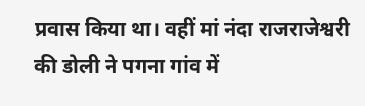प्रवास किया था। वहीं मां नंदा राजराजेश्वरी की डोली ने पगना गांव में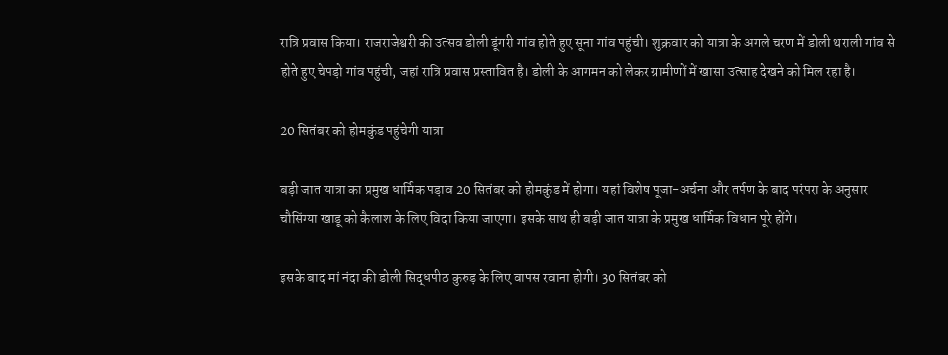रात्रि प्रवास किया। राजराजेश्वरी की उत्सव डोली डूंगरी गांव होते हुए सूना गांव पहुंची। शुक्रवार को यात्रा के अगले चरण में डोली थराली गांव से होते हुए चेपड़ो गांव पहुंची, जहां रात्रि प्रवास प्रस्तावित है। डोली के आगमन को लेकर ग्रामीणों में खासा उत्साह देखने को मिल रहा है।

20 सितंबर को होमकुंड पहुंचेगी यात्रा

बड़ी जात यात्रा का प्रमुख धार्मिक पड़ाव 20 सितंबर को होमकुंड में होगा। यहां विशेष पूजा-अर्चना और तर्पण के बाद परंपरा के अनुसार चौसिंग्या खाडू को कैलाश के लिए विदा किया जाएगा। इसके साथ ही बड़ी जात यात्रा के प्रमुख धार्मिक विधान पूरे होंगे।

इसके बाद मां नंदा की डोली सिद्धपीठ कुरुड़ के लिए वापस रवाना होगी। 30 सितंबर को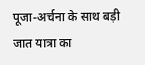पूजा-अर्चना के साथ बड़ी जात यात्रा का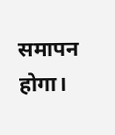समापन होगा।